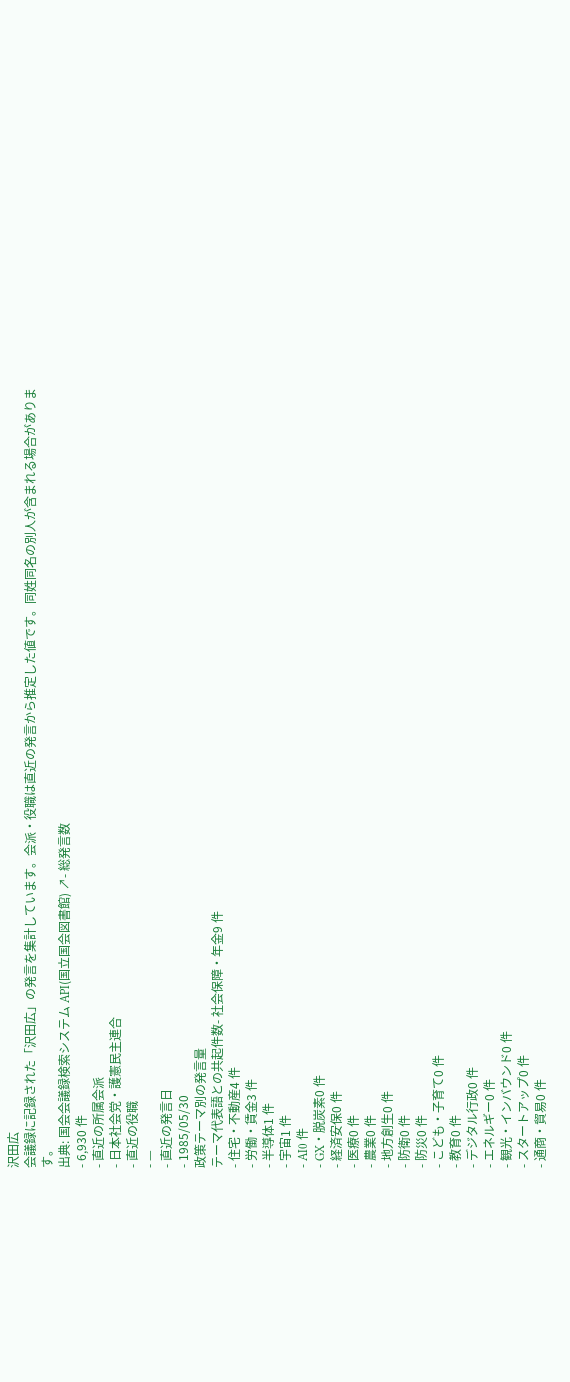沢田広
会議録に記録された「沢田広」の発言を集計しています。会派・役職は直近の発言から推定した値です。同姓同名の別人が含まれる場合があります。
出典: 国会会議録検索システム API(国立国会図書館) ↗- 総発言数
- 6,930 件
- 直近の所属会派
- 日本社会党・護憲民主連合
- 直近の役職
- —
- 直近の発言日
- 1985/05/30
政策テーマ別の発言量
テーマ代表語との共起件数- 社会保障・年金9 件
- 住宅・不動産4 件
- 労働・賃金3 件
- 半導体1 件
- 宇宙1 件
- AI0 件
- GX・脱炭素0 件
- 経済安保0 件
- 医療0 件
- 農業0 件
- 地方創生0 件
- 防衛0 件
- 防災0 件
- こども・子育て0 件
- 教育0 件
- デジタル行政0 件
- エネルギー0 件
- 観光・インバウンド0 件
- スタートアップ0 件
- 通商・貿易0 件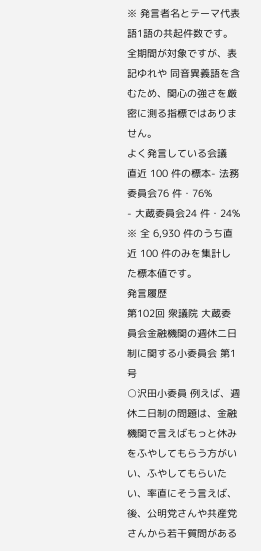※ 発言者名とテーマ代表語1語の共起件数です。全期間が対象ですが、表記ゆれや 同音異義語を含むため、関心の強さを厳密に測る指標ではありません。
よく発言している会議
直近 100 件の標本- 法務委員会76 件・76%
- 大蔵委員会24 件・24%
※ 全 6,930 件のうち直近 100 件のみを集計した標本値です。
発言履歴
第102回 衆議院 大蔵委員会金融機関の週休二日制に関する小委員会 第1号
○沢田小委員 例えば、週休二日制の問題は、金融機関で言えばもっと休みをふやしてもらう方がいい、ふやしてもらいたい、率直にそう言えば、後、公明党さんや共産党さんから若干質問がある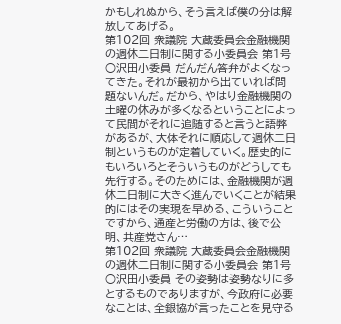かもしれぬから、そう言えば僕の分は解放してあげる。
第102回 衆議院 大蔵委員会金融機関の週休二日制に関する小委員会 第1号
○沢田小委員 だんだん答弁がよくなってきた。それが最初から出ていれば問題ないんだ。だから、やはり金融機関の土曜の休みが多くなるということによって民間がそれに追随すると言うと語弊があるが、大体それに順応して週休二日制というものが定着していく。歴史的にもいろいろとそういうものがどうしても先行する。そのためには、金融機関が週休二日制に大きく進んでいくことが結果的にはその実現を早める、こういうことですから、通産と労働の方は、後で公明、共産党さん…
第102回 衆議院 大蔵委員会金融機関の週休二日制に関する小委員会 第1号
○沢田小委員 その姿勢は姿勢なりに多とするものでありますが、今政府に必要なことは、全銀協が言ったことを見守る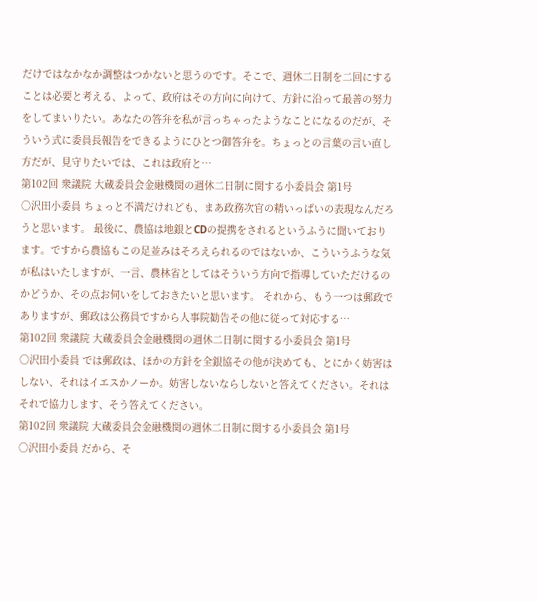だけではなかなか調整はつかないと思うのです。そこで、週休二日制を二回にすることは必要と考える、よって、政府はその方向に向けて、方針に沿って最善の努力をしてまいりたい。あなたの答弁を私が言っちゃったようなことになるのだが、そういう式に委員長報告をできるようにひとつ御答弁を。ちょっとの言葉の言い直し方だが、見守りたいでは、これは政府と…
第102回 衆議院 大蔵委員会金融機関の週休二日制に関する小委員会 第1号
○沢田小委員 ちょっと不満だけれども、まあ政務次官の精いっぱいの表現なんだろうと思います。 最後に、農協は地銀とCDの提携をされるというふうに聞いております。ですから農協もこの足並みはそろえられるのではないか、こういうふうな気が私はいたしますが、一言、農林省としてはそういう方向で指導していただけるのかどうか、その点お伺いをしておきたいと思います。 それから、もう一つは郵政でありますが、郵政は公務員ですから人事院勧告その他に従って対応する…
第102回 衆議院 大蔵委員会金融機関の週休二日制に関する小委員会 第1号
○沢田小委員 では郵政は、ほかの方針を全銀協その他が決めても、とにかく妨害はしない、それはイエスかノーか。妨害しないならしないと答えてください。それはそれで協力します、そう答えてください。
第102回 衆議院 大蔵委員会金融機関の週休二日制に関する小委員会 第1号
○沢田小委員 だから、そ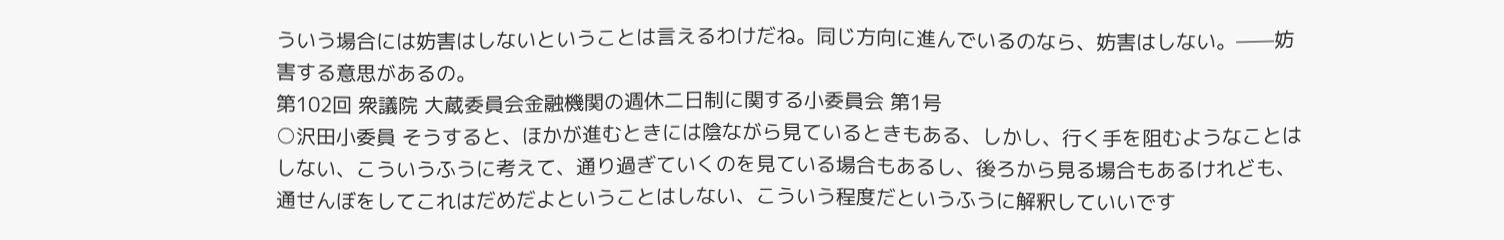ういう場合には妨害はしないということは言えるわけだね。同じ方向に進んでいるのなら、妨害はしない。——妨害する意思があるの。
第102回 衆議院 大蔵委員会金融機関の週休二日制に関する小委員会 第1号
○沢田小委員 そうすると、ほかが進むときには陰ながら見ているときもある、しかし、行く手を阻むようなことはしない、こういうふうに考えて、通り過ぎていくのを見ている場合もあるし、後ろから見る場合もあるけれども、通せんぼをしてこれはだめだよということはしない、こういう程度だというふうに解釈していいです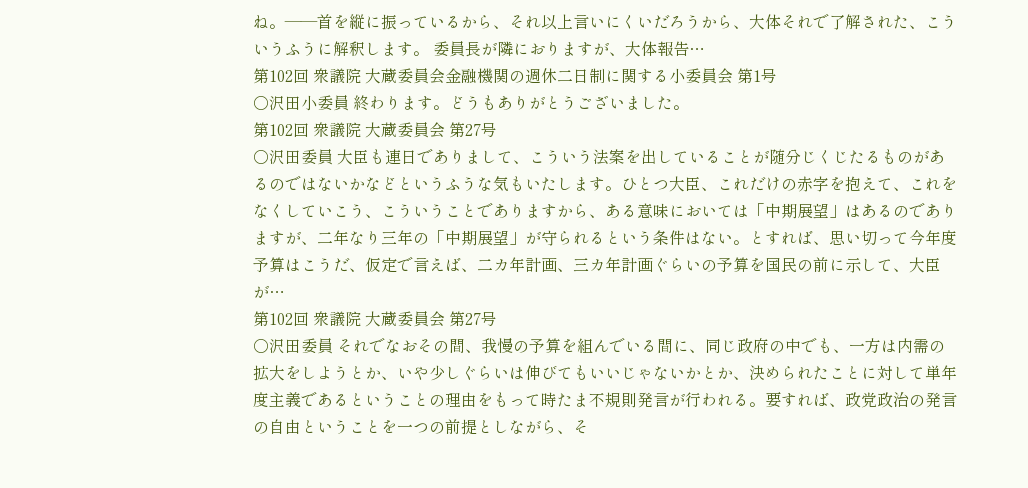ね。——首を縦に振っているから、それ以上言いにくいだろうから、大体それで了解された、こういうふうに解釈します。 委員長が隣におりますが、大体報告…
第102回 衆議院 大蔵委員会金融機関の週休二日制に関する小委員会 第1号
○沢田小委員 終わります。どうもありがとうございました。
第102回 衆議院 大蔵委員会 第27号
○沢田委員 大臣も連日でありまして、こういう法案を出していることが随分じくじたるものがあるのではないかなどというふうな気もいたします。ひとつ大臣、これだけの赤字を抱えて、これをなくしていこう、こういうことでありますから、ある意味においては「中期展望」はあるのでありますが、二年なり三年の「中期展望」が守られるという条件はない。とすれば、思い切って今年度予算はこうだ、仮定で言えば、二カ年計画、三カ年計画ぐらいの予算を国民の前に示して、大臣が…
第102回 衆議院 大蔵委員会 第27号
○沢田委員 それでなおその間、我慢の予算を組んでいる間に、同じ政府の中でも、一方は内需の拡大をしようとか、いや少しぐらいは伸びてもいいじゃないかとか、決められたことに対して単年度主義であるということの理由をもって時たま不規則発言が行われる。要すれば、政党政治の発言の自由ということを一つの前提としながら、そ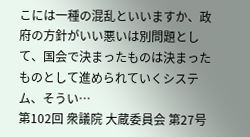こには一種の混乱といいますか、政府の方針がいい悪いは別問題として、国会で決まったものは決まったものとして進められていくシステム、そうい…
第102回 衆議院 大蔵委員会 第27号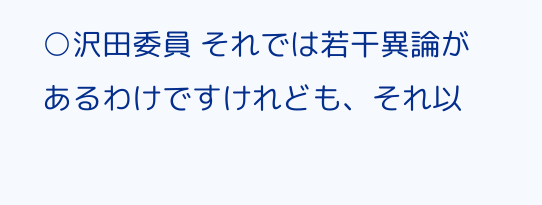○沢田委員 それでは若干異論があるわけですけれども、それ以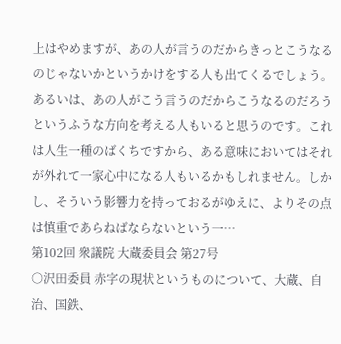上はやめますが、あの人が言うのだからきっとこうなるのじゃないかというかけをする人も出てくるでしょう。あるいは、あの人がこう言うのだからこうなるのだろうというふうな方向を考える人もいると思うのです。これは人生一種のばくちですから、ある意味においてはそれが外れて一家心中になる人もいるかもしれません。しかし、そういう影響力を持っておるがゆえに、よりその点は慎重であらねばならないという一…
第102回 衆議院 大蔵委員会 第27号
○沢田委員 赤字の現状というものについて、大蔵、自治、国鉄、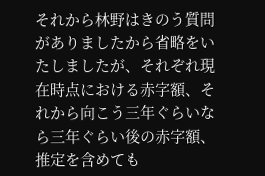それから林野はきのう質問がありましたから省略をいたしましたが、それぞれ現在時点における赤字額、それから向こう三年ぐらいなら三年ぐらい後の赤字額、推定を含めても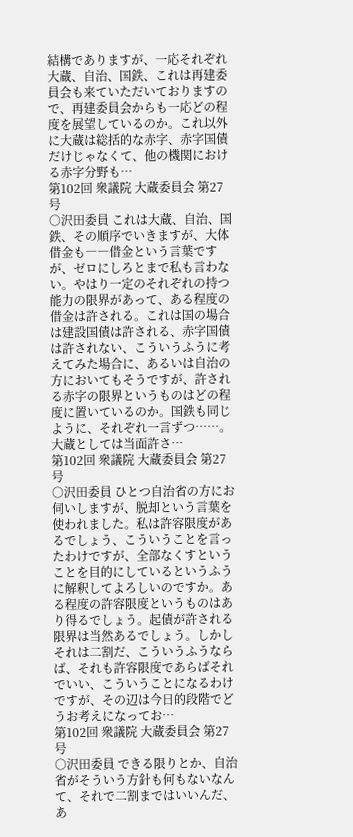結構でありますが、一応それぞれ大蔵、自治、国鉄、これは再建委員会も来ていただいておりますので、再建委員会からも一応どの程度を展望しているのか。これ以外に大蔵は総括的な赤字、赤字国債だけじゃなくて、他の機関における赤字分野も…
第102回 衆議院 大蔵委員会 第27号
○沢田委員 これは大蔵、自治、国鉄、その順序でいきますが、大体借金も――借金という言葉ですが、ゼロにしろとまで私も言わない。やはり一定のそれぞれの持つ能力の限界があって、ある程度の借金は許される。これは国の場合は建設国債は許される、赤字国債は許されない、こういうふうに考えてみた場合に、あるいは自治の方においてもそうですが、許される赤字の限界というものはどの程度に置いているのか。国鉄も同じように、それぞれ一言ずつ……。大蔵としては当面許さ…
第102回 衆議院 大蔵委員会 第27号
○沢田委員 ひとつ自治省の方にお伺いしますが、脱却という言葉を使われました。私は許容限度があるでしょう、こういうことを言ったわけですが、全部なくすということを目的にしているというふうに解釈してよろしいのですか。ある程度の許容限度というものはあり得るでしょう。起債が許される限界は当然あるでしょう。しかしそれは二割だ、こういうふうならば、それも許容限度であらばそれでいい、こういうことになるわけですが、その辺は今日的段階でどうお考えになってお…
第102回 衆議院 大蔵委員会 第27号
○沢田委員 できる限りとか、自治省がそういう方針も何もないなんて、それで二割まではいいんだ、あ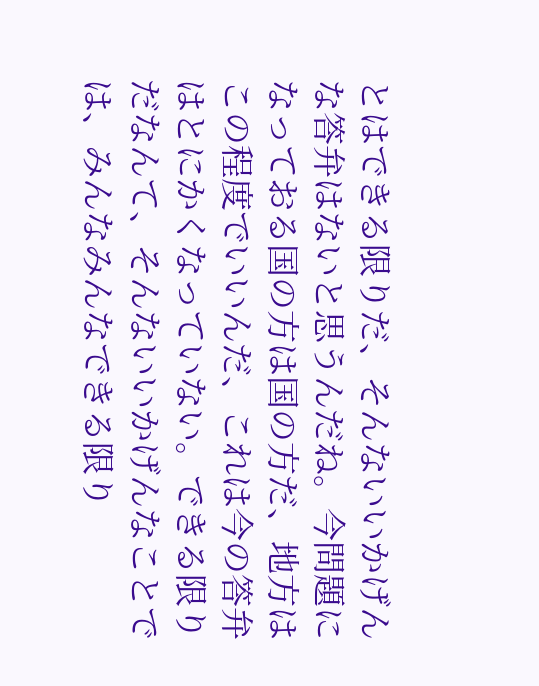とはできる限りだ、そんないいかげんな答弁はないと思うんだね。今問題になっておる国の方は国の方だ、地方はこの程度でいいんだ、これは今の答弁はとにかくなっていない。できる限りだなんて、そんないいかげんなことでは、みんなみんなできる限り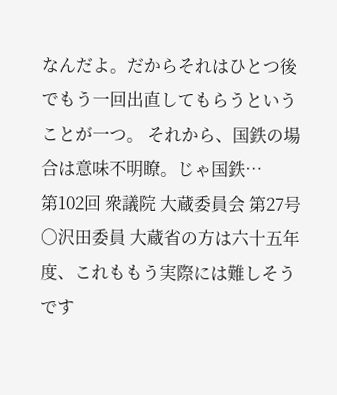なんだよ。だからそれはひとつ後でもう一回出直してもらうということが一つ。 それから、国鉄の場合は意味不明瞭。じゃ国鉄…
第102回 衆議院 大蔵委員会 第27号
○沢田委員 大蔵省の方は六十五年度、これももう実際には難しそうです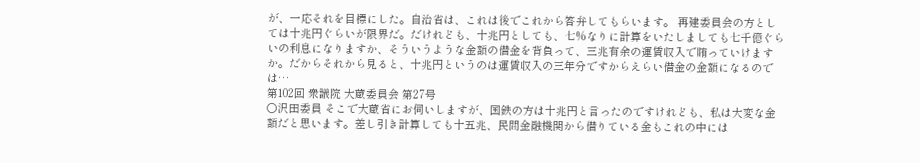が、一応それを目標にした。自治省は、これは後でこれから答弁してもらいます。 再建委員会の方としては十兆円ぐらいが限界だ。だけれども、十兆円としても、七%なりに計算をいたしましても七千億ぐらいの利息になりますか、そういうような金額の借金を背負って、三兆有余の運賃収入で賄っていけますか。だからそれから見ると、十兆円というのは運賃収入の三年分ですからえらい借金の金額になるのでは…
第102回 衆議院 大蔵委員会 第27号
○沢田委員 そこで大蔵省にお伺いしますが、国鉄の方は十兆円と言ったのですけれども、私は大変な金額だと思います。差し引き計算しても十五兆、民間金融機関から借りている金もこれの中には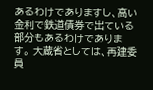あるわけでありますし、高い金利で鉄道債券で出ている部分もあるわけであります。 大蔵省としては、再建委員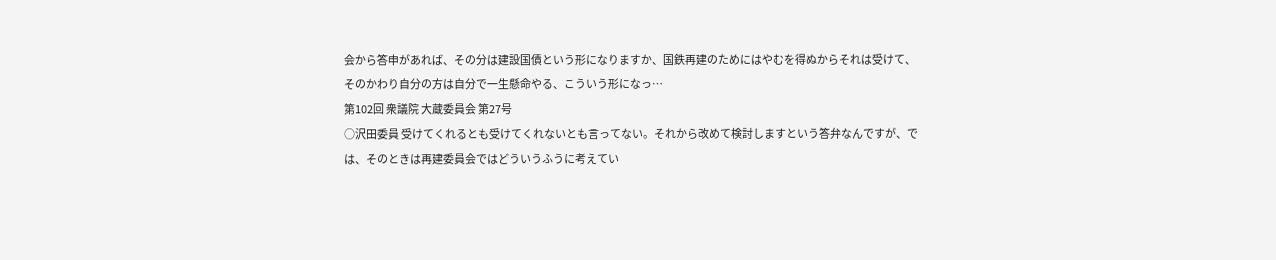会から答申があれば、その分は建設国債という形になりますか、国鉄再建のためにはやむを得ぬからそれは受けて、そのかわり自分の方は自分で一生懸命やる、こういう形になっ…
第102回 衆議院 大蔵委員会 第27号
○沢田委員 受けてくれるとも受けてくれないとも言ってない。それから改めて検討しますという答弁なんですが、では、そのときは再建委員会ではどういうふうに考えてい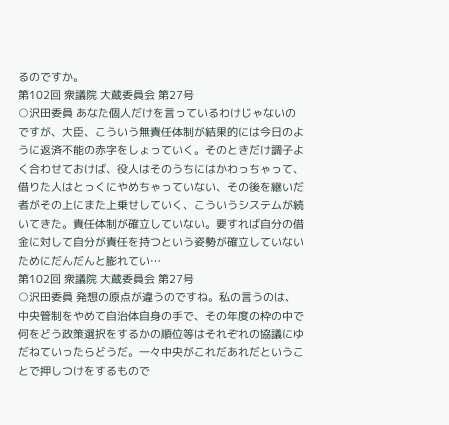るのですか。
第102回 衆議院 大蔵委員会 第27号
○沢田委員 あなた個人だけを言っているわけじゃないのですが、大臣、こういう無責任体制が結果的には今日のように返済不能の赤字をしょっていく。そのときだけ調子よく合わせておけば、役人はそのうちにはかわっちゃって、借りた人はとっくにやめちゃっていない、その後を継いだ者がその上にまた上乗せしていく、こういうシステムが続いてきた。責任体制が確立していない。要すれば自分の借金に対して自分が責任を持つという姿勢が確立していないためにだんだんと膨れてい…
第102回 衆議院 大蔵委員会 第27号
○沢田委員 発想の原点が違うのですね。私の言うのは、中央管制をやめて自治体自身の手で、その年度の枠の中で何をどう政策選択をするかの順位等はそれぞれの協議にゆだねていったらどうだ。一々中央がこれだあれだということで押しつけをするもので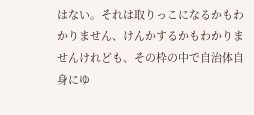はない。それは取りっこになるかもわかりません、けんかするかもわかりませんけれども、その枠の中で自治体自身にゆ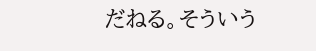だねる。そういう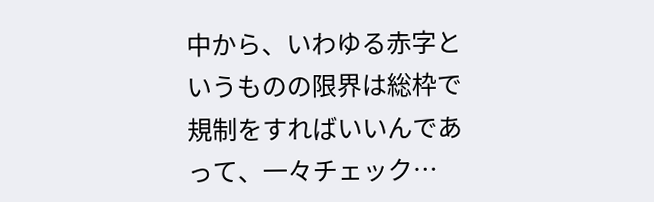中から、いわゆる赤字というものの限界は総枠で規制をすればいいんであって、一々チェック…